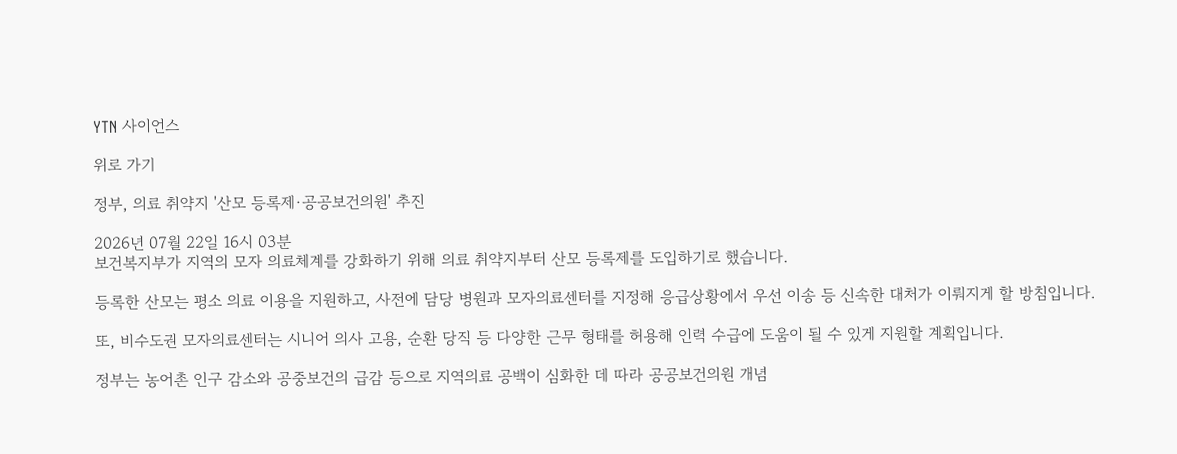YTN 사이언스

위로 가기

정부, 의료 취약지 '산모 등록제·공공보건의원' 추진

2026년 07월 22일 16시 03분
보건복지부가 지역의 모자 의료체계를 강화하기 위해 의료 취약지부터 산모 등록제를 도입하기로 했습니다.

등록한 산모는 평소 의료 이용을 지원하고, 사전에 담당 병원과 모자의료센터를 지정해 응급상황에서 우선 이송 등 신속한 대처가 이뤄지게 할 방침입니다.

또, 비수도권 모자의료센터는 시니어 의사 고용, 순환 당직 등 다양한 근무 형태를 허용해 인력 수급에 도움이 될 수 있게 지원할 계획입니다.

정부는 농어촌 인구 감소와 공중보건의 급감 등으로 지역의료 공백이 심화한 데 따라 공공보건의원 개념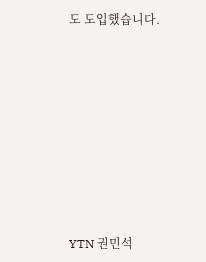도 도입했습니다.













YTN 권민석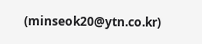(minseok20@ytn.co.kr)